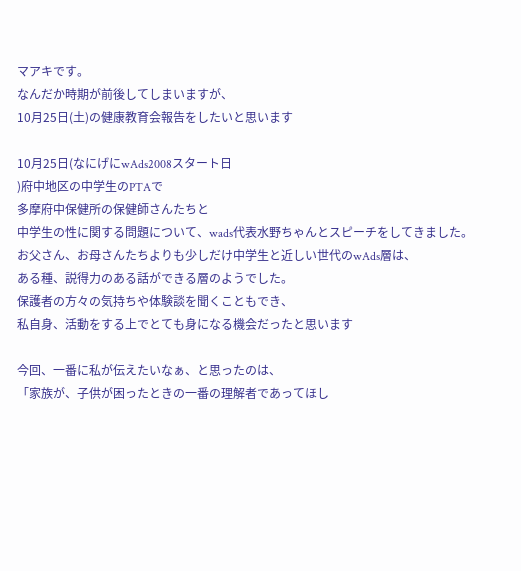マアキです。
なんだか時期が前後してしまいますが、
10月25日(土)の健康教育会報告をしたいと思います

10月25日(なにげにwAds2008スタート日
)府中地区の中学生のPTAで
多摩府中保健所の保健師さんたちと
中学生の性に関する問題について、wads代表水野ちゃんとスピーチをしてきました。
お父さん、お母さんたちよりも少しだけ中学生と近しい世代のwAds層は、
ある種、説得力のある話ができる層のようでした。
保護者の方々の気持ちや体験談を聞くこともでき、
私自身、活動をする上でとても身になる機会だったと思います

今回、一番に私が伝えたいなぁ、と思ったのは、
「家族が、子供が困ったときの一番の理解者であってほし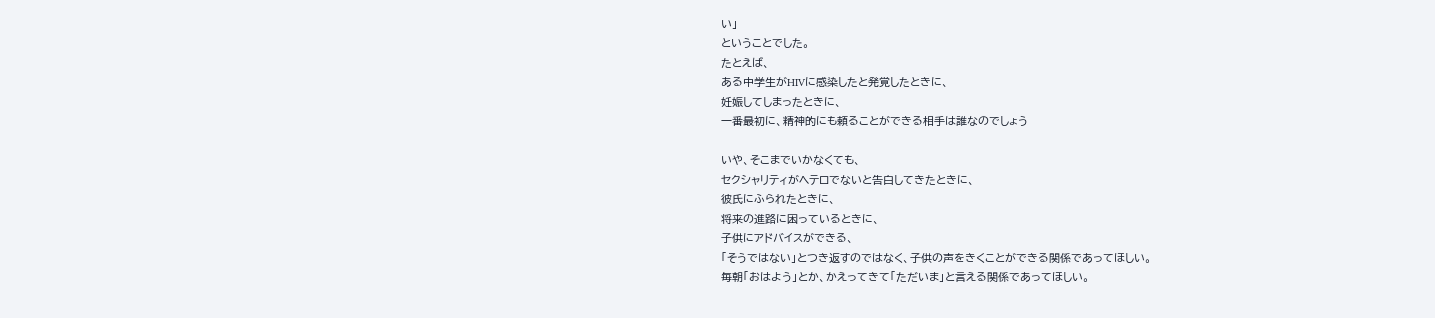い」
ということでした。
たとえば、
ある中学生がHIVに感染したと発覚したときに、
妊娠してしまったときに、
一番最初に、精神的にも頼ることができる相手は誰なのでしょう

いや、そこまでいかなくても、
セクシャリティがヘテロでないと告白してきたときに、
彼氏にふられたときに、
将来の進路に困っているときに、
子供にアドバイスができる、
「そうではない」とつき返すのではなく、子供の声をきくことができる関係であってほしい。
毎朝「おはよう」とか、かえってきて「ただいま」と言える関係であってほしい。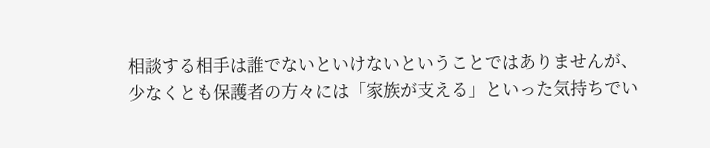相談する相手は誰でないといけないということではありませんが、
少なくとも保護者の方々には「家族が支える」といった気持ちでい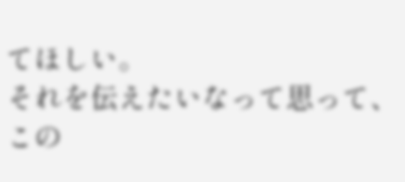てほしい。
それを伝えたいなって思って、この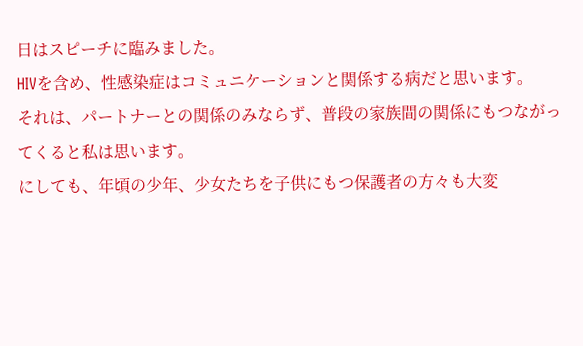日はスピーチに臨みました。
HIVを含め、性感染症はコミュニケーションと関係する病だと思います。
それは、パートナーとの関係のみならず、普段の家族間の関係にもつながってくると私は思います。
にしても、年頃の少年、少女たちを子供にもつ保護者の方々も大変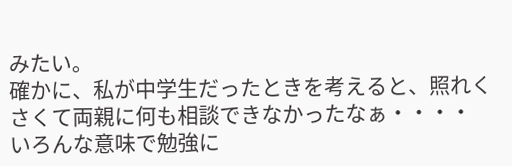みたい。
確かに、私が中学生だったときを考えると、照れくさくて両親に何も相談できなかったなぁ・・・・
いろんな意味で勉強に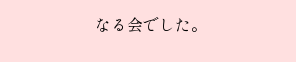なる会でした。